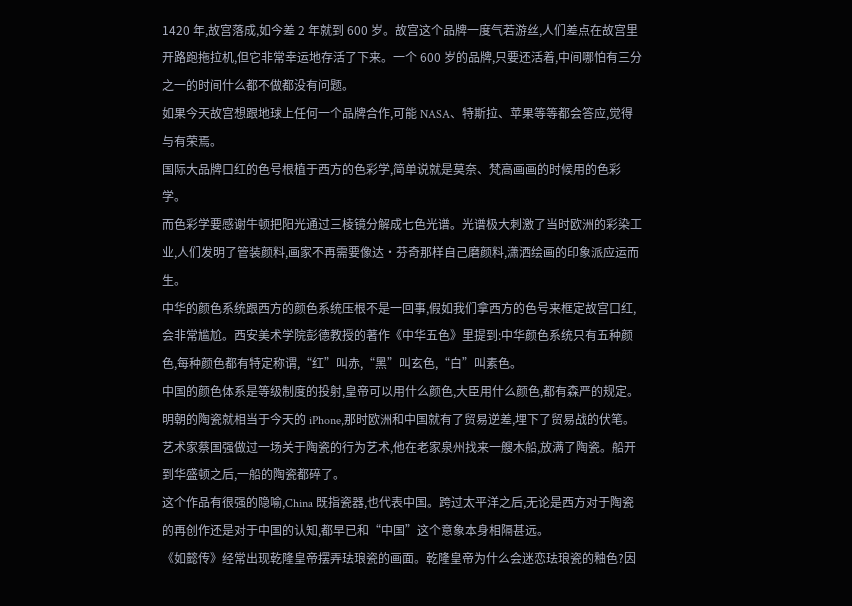1420 年,故宫落成,如今差 2 年就到 600 岁。故宫这个品牌一度气若游丝,人们差点在故宫里开路跑拖拉机,但它非常幸运地存活了下来。一个 600 岁的品牌,只要还活着,中间哪怕有三分之一的时间什么都不做都没有问题。
如果今天故宫想跟地球上任何一个品牌合作,可能 NASA、特斯拉、苹果等等都会答应,觉得与有荣焉。
国际大品牌口红的色号根植于西方的色彩学,简单说就是莫奈、梵高画画的时候用的色彩学。
而色彩学要感谢牛顿把阳光通过三棱镜分解成七色光谱。光谱极大刺激了当时欧洲的彩染工业,人们发明了管装颜料,画家不再需要像达·芬奇那样自己磨颜料,潇洒绘画的印象派应运而生。
中华的颜色系统跟西方的颜色系统压根不是一回事,假如我们拿西方的色号来框定故宫口红,会非常尴尬。西安美术学院彭德教授的著作《中华五色》里提到:中华颜色系统只有五种颜色,每种颜色都有特定称谓,“红”叫赤,“黑”叫玄色,“白”叫素色。
中国的颜色体系是等级制度的投射,皇帝可以用什么颜色,大臣用什么颜色,都有森严的规定。
明朝的陶瓷就相当于今天的 iPhone,那时欧洲和中国就有了贸易逆差,埋下了贸易战的伏笔。
艺术家蔡国强做过一场关于陶瓷的行为艺术,他在老家泉州找来一艘木船,放满了陶瓷。船开到华盛顿之后,一船的陶瓷都碎了。
这个作品有很强的隐喻,China 既指瓷器,也代表中国。跨过太平洋之后,无论是西方对于陶瓷的再创作还是对于中国的认知,都早已和“中国”这个意象本身相隔甚远。
《如懿传》经常出现乾隆皇帝摆弄珐琅瓷的画面。乾隆皇帝为什么会迷恋珐琅瓷的釉色?因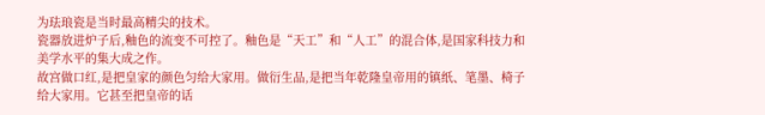为珐琅瓷是当时最高精尖的技术。
瓷器放进炉子后,釉色的流变不可控了。釉色是“天工”和“人工”的混合体,是国家科技力和美学水平的集大成之作。
故宫做口红,是把皇家的颜色匀给大家用。做衍生品,是把当年乾隆皇帝用的镇纸、笔墨、椅子给大家用。它甚至把皇帝的话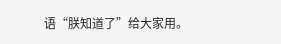语“朕知道了”给大家用。